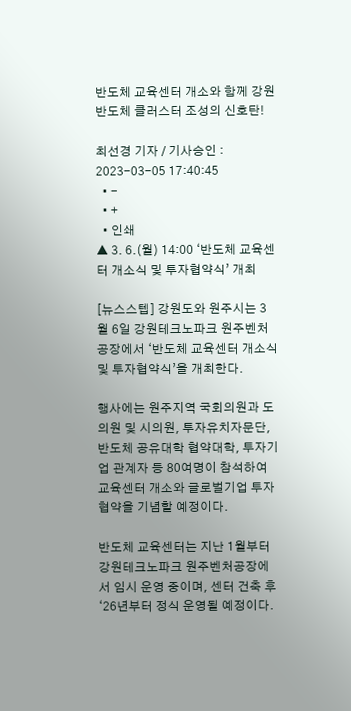반도체 교육센터 개소와 함께 강원 반도체 클러스터 조성의 신호탄!

최선경 기자 / 기사승인 : 2023-03-05 17:40:45
  • -
  • +
  • 인쇄
▲ 3. 6.(월) 14:00 ‘반도체 교육센터 개소식 및 투자협약식’ 개최

[뉴스스텝] 강원도와 원주시는 3월 6일 강원테크노파크 원주벤처공장에서 ‘반도체 교육센터 개소식 및 투자협약식’을 개최한다.

행사에는 원주지역 국회의원과 도의원 및 시의원, 투자유치자문단, 반도체 공유대학 협약대학, 투자기업 관계자 등 80여명이 참석하여 교육센터 개소와 글로벌기업 투자협약을 기념할 예정이다.

반도체 교육센터는 지난 1월부터 강원테크노파크 원주벤처공장에서 임시 운영 중이며, 센터 건축 후 ‘26년부터 정식 운영될 예정이다.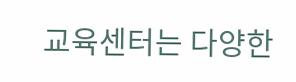교육센터는 다양한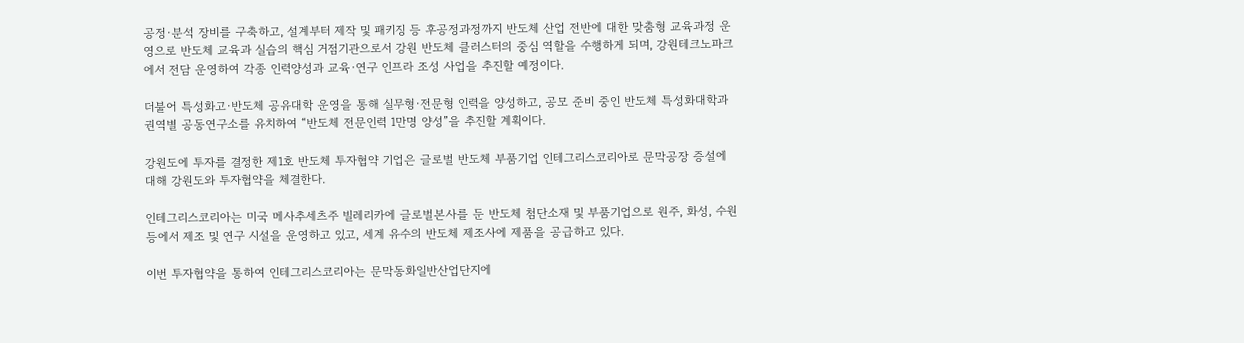공정·분석 장비를 구축하고, 설계부터 제작 및 패키징 등 후공정과정까지 반도체 산업 전반에 대한 맞춤형 교육과정 운영으로 반도체 교육과 실습의 핵심 거점기관으로서 강원 반도체 클러스터의 중심 역할을 수행하게 되며, 강원테크노파크에서 전담 운영하여 각종 인력양성과 교육·연구 인프라 조성 사업을 추진할 예정이다.

더불어 특성화고·반도체 공유대학 운영을 통해 실무형·전문형 인력을 양성하고, 공모 준비 중인 반도체 특성화대학과 권역별 공동연구소를 유치하여 “반도체 전문인력 1만명 양성”을 추진할 계획이다.

강원도에 투자를 결정한 제1호 반도체 투자협약 기업은 글로벌 반도체 부품기업 인테그리스코리아로 문막공장 증설에 대해 강원도와 투자협약을 체결한다.

인테그리스코리아는 미국 메사추세츠주 빌레리카에 글로벌본사를 둔 반도체 첨단소재 및 부품기업으로 원주, 화성, 수원 등에서 제조 및 연구 시설을 운영하고 있고, 세계 유수의 반도체 제조사에 제품을 공급하고 있다.

이번 투자협약을 통하여 인테그리스코리아는 문막동화일반산업단지에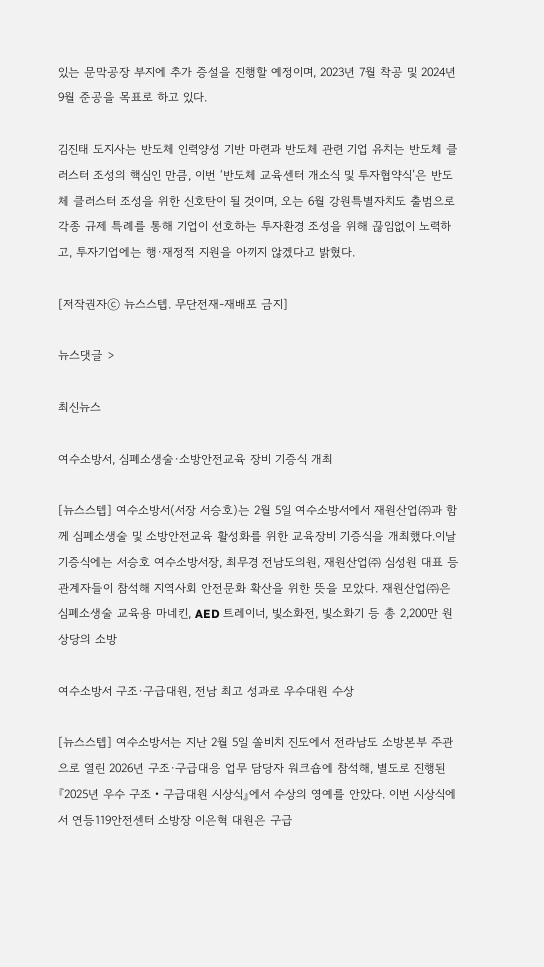있는 문막공장 부지에 추가 증설을 진행할 예정이며, 2023년 7월 착공 및 2024년 9월 준공을 목표로 하고 있다.

김진태 도지사는 반도체 인력양성 기반 마련과 반도체 관련 기업 유치는 반도체 클러스터 조성의 핵심인 만큼, 이번 ‘반도체 교육센터 개소식 및 투자협약식’은 반도체 클러스터 조성을 위한 신호탄이 될 것이며, 오는 6월 강원특별자치도 출범으로 각종 규제 특례를 통해 기업이 선호하는 투자환경 조성을 위해 끊임없이 노력하고, 투자기업에는 행·재정적 지원을 아끼지 않겠다고 밝혔다.

[저작권자ⓒ 뉴스스텝. 무단전재-재배포 금지]

뉴스댓글 >

최신뉴스

여수소방서, 심폐소생술·소방안전교육 장비 기증식 개최

[뉴스스텝] 여수소방서(서장 서승호)는 2월 5일 여수소방서에서 재원산업㈜과 함께 심폐소생술 및 소방안전교육 활성화를 위한 교육장비 기증식을 개최했다.이날 기증식에는 서승호 여수소방서장, 최무경 전남도의원, 재원산업㈜ 심성원 대표 등 관계자들이 참석해 지역사회 안전문화 확산을 위한 뜻을 모았다. 재원산업㈜은 심폐소생술 교육용 마네킨, AED 트레이너, 빛소화전, 빛소화기 등 총 2,200만 원 상당의 소방

여수소방서 구조·구급대원, 전남 최고 성과로 우수대원 수상

[뉴스스텝] 여수소방서는 지난 2월 5일 쏠비치 진도에서 전라남도 소방본부 주관으로 열린 2026년 구조·구급대응 업무 담당자 워크숍에 참석해, 별도로 진행된 『2025년 우수 구조‧구급대원 시상식』에서 수상의 영예를 안았다. 이번 시상식에서 연등119안전센터 소방장 이은혁 대원은 구급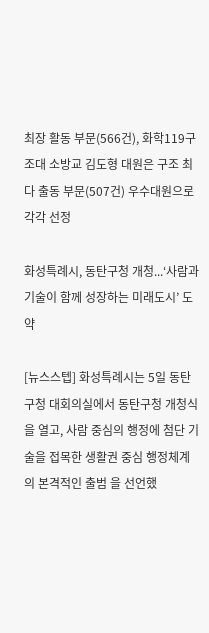최장 활동 부문(566건), 화학119구조대 소방교 김도형 대원은 구조 최다 출동 부문(507건) 우수대원으로 각각 선정

화성특례시, 동탄구청 개청...‘사람과 기술이 함께 성장하는 미래도시’ 도약

[뉴스스텝] 화성특례시는 5일 동탄구청 대회의실에서 동탄구청 개청식을 열고, 사람 중심의 행정에 첨단 기술을 접목한 생활권 중심 행정체계의 본격적인 출범 을 선언했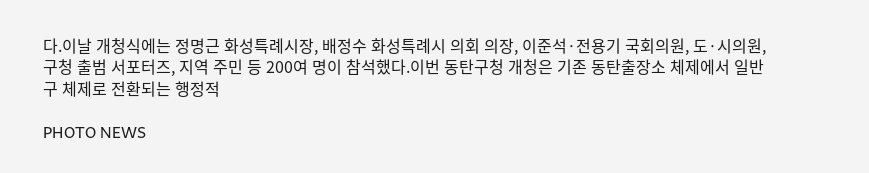다.이날 개청식에는 정명근 화성특례시장, 배정수 화성특례시 의회 의장, 이준석·전용기 국회의원, 도·시의원, 구청 출범 서포터즈, 지역 주민 등 200여 명이 참석했다.이번 동탄구청 개청은 기존 동탄출장소 체제에서 일반구 체제로 전환되는 행정적

PHOTO NEWS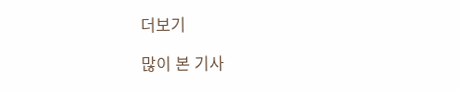더보기

많이 본 기사